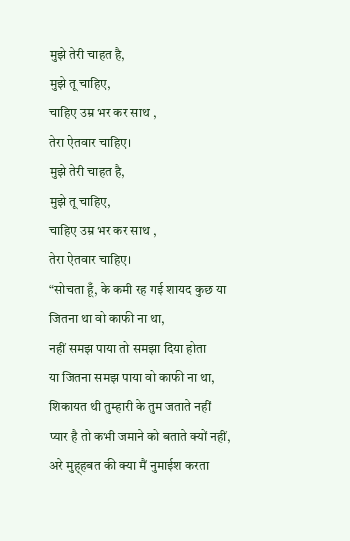मुझे तेरी चाहत है,
मुझे तू चाहिए,
चाहिए उम्र भर कर साथ ,
तेरा ऐतवार चाहिए।
मुझे तेरी चाहत है,
मुझे तू चाहिए,
चाहिए उम्र भर कर साथ ,
तेरा ऐतवार चाहिए।
“सोचता हूँ, के कमी रह गई शायद कुछ या
जितना था वो काफी ना था,
नहीं समझ पाया तो समझा दिया होता
या जितना समझ पाया वो काफी ना था,
शिकायत थी तुम्हारी के तुम जताते नहीं
प्यार है तो कभी जमाने को बताते क्यों नहीं,
अरे मुह्हबत की क्या मैं नुमाईश करता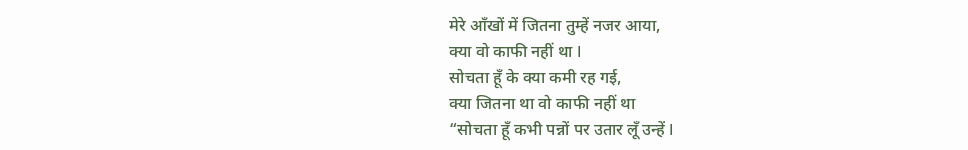मेरे आँखों में जितना तुम्हें नजर आया,
क्या वो काफी नहीं था I
सोचता हूँ के क्या कमी रह गई,
क्या जितना था वो काफी नहीं था
“सोचता हूँ कभी पन्नों पर उतार लूँ उन्हें I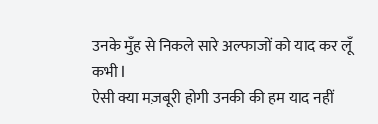उनके मुँह से निकले सारे अल्फाजों को याद कर लूँ कभी I
ऐसी क्या मज़बूरी होगी उनकी की हम याद नहीं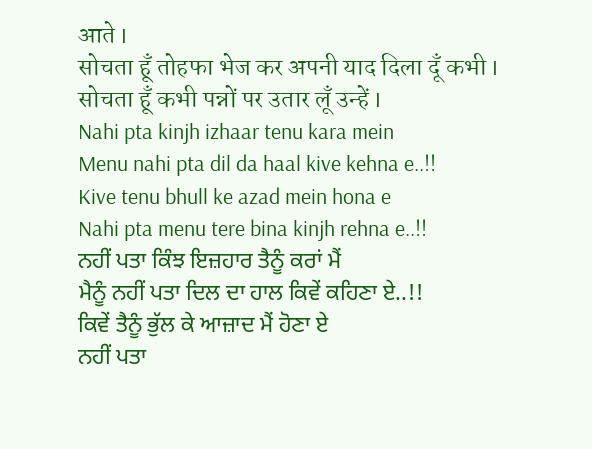आते I
सोचता हूँ तोहफा भेज कर अपनी याद दिला दूँ कभी I
सोचता हूँ कभी पन्नों पर उतार लूँ उन्हें I
Nahi pta kinjh izhaar tenu kara mein
Menu nahi pta dil da haal kive kehna e..!!
Kive tenu bhull ke azad mein hona e
Nahi pta menu tere bina kinjh rehna e..!!
ਨਹੀਂ ਪਤਾ ਕਿੰਝ ਇਜ਼ਹਾਰ ਤੈਨੂੰ ਕਰਾਂ ਮੈਂ
ਮੈਨੂੰ ਨਹੀਂ ਪਤਾ ਦਿਲ ਦਾ ਹਾਲ ਕਿਵੇਂ ਕਹਿਣਾ ਏ..!!
ਕਿਵੇਂ ਤੈਨੂੰ ਭੁੱਲ ਕੇ ਆਜ਼ਾਦ ਮੈਂ ਹੋਣਾ ਏ
ਨਹੀਂ ਪਤਾ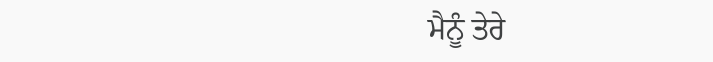ਮੈਨੂੰ ਤੇਰੇ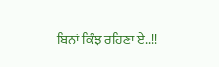ਬਿਨਾਂ ਕਿੰਝ ਰਹਿਣਾ ਏ..!!